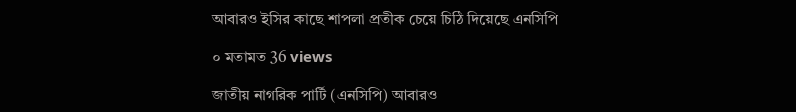আবারও ইসির কাছে শাপলা প্রতীক চেয়ে চিঠি দিয়েছে এনসিপি

০ মতামত 36 views

জাতীয় নাগরিক পার্টি (এনসিপি) আবারও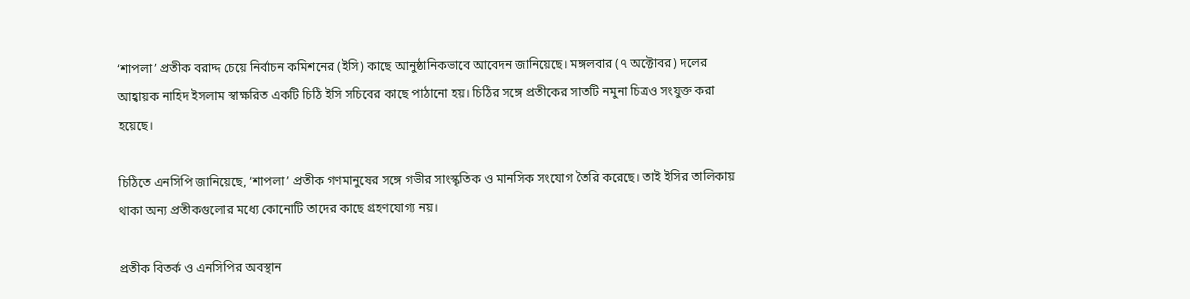‘শাপলা’ প্রতীক বরাদ্দ চেয়ে নির্বাচন কমিশনের (ইসি) কাছে আনুষ্ঠানিকভাবে আবেদন জানিয়েছে। মঙ্গলবার (৭ অক্টোবর) দলের আহ্বায়ক নাহিদ ইসলাম স্বাক্ষরিত একটি চিঠি ইসি সচিবের কাছে পাঠানো হয়। চিঠির সঙ্গে প্রতীকের সাতটি নমুনা চিত্রও সংযুক্ত করা হয়েছে।

চিঠিতে এনসিপি জানিয়েছে, ‘শাপলা’ প্রতীক গণমানুষের সঙ্গে গভীর সাংস্কৃতিক ও মানসিক সংযোগ তৈরি করেছে। তাই ইসির তালিকায় থাকা অন্য প্রতীকগুলোর মধ্যে কোনোটি তাদের কাছে গ্রহণযোগ্য নয়।

প্রতীক বিতর্ক ও এনসিপির অবস্থান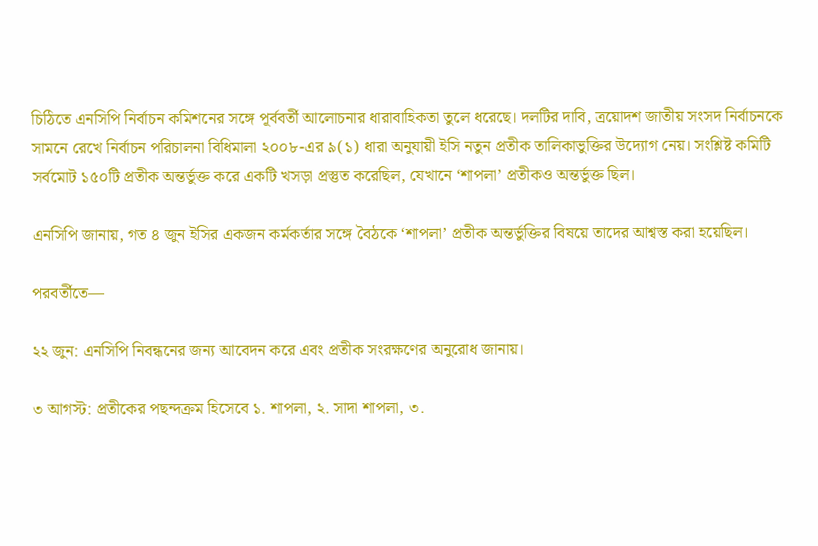চিঠিতে এনসিপি নির্বাচন কমিশনের সঙ্গে পূর্ববর্তী আলোচনার ধারাবাহিকতা তুলে ধরেছে। দলটির দাবি, ত্রয়োদশ জাতীয় সংসদ নির্বাচনকে সামনে রেখে নির্বাচন পরিচালনা বিধিমালা ২০০৮-এর ৯(১) ধারা অনুযায়ী ইসি নতুন প্রতীক তালিকাভুক্তির উদ্যোগ নেয়। সংশ্লিষ্ট কমিটি সর্বমোট ১৫০টি প্রতীক অন্তর্ভুক্ত করে একটি খসড়া প্রস্তুত করেছিল, যেখানে ‘শাপলা’ প্রতীকও অন্তর্ভুক্ত ছিল।

এনসিপি জানায়, গত ৪ জুন ইসির একজন কর্মকর্তার সঙ্গে বৈঠকে ‘শাপলা’ প্রতীক অন্তর্ভুক্তির বিষয়ে তাদের আশ্বস্ত করা হয়েছিল।

পরবর্তীতে—

২২ জুন: এনসিপি নিবন্ধনের জন্য আবেদন করে এবং প্রতীক সংরক্ষণের অনুরোধ জানায়।

৩ আগস্ট: প্রতীকের পছন্দক্রম হিসেবে ১. শাপলা, ২. সাদা শাপলা, ৩.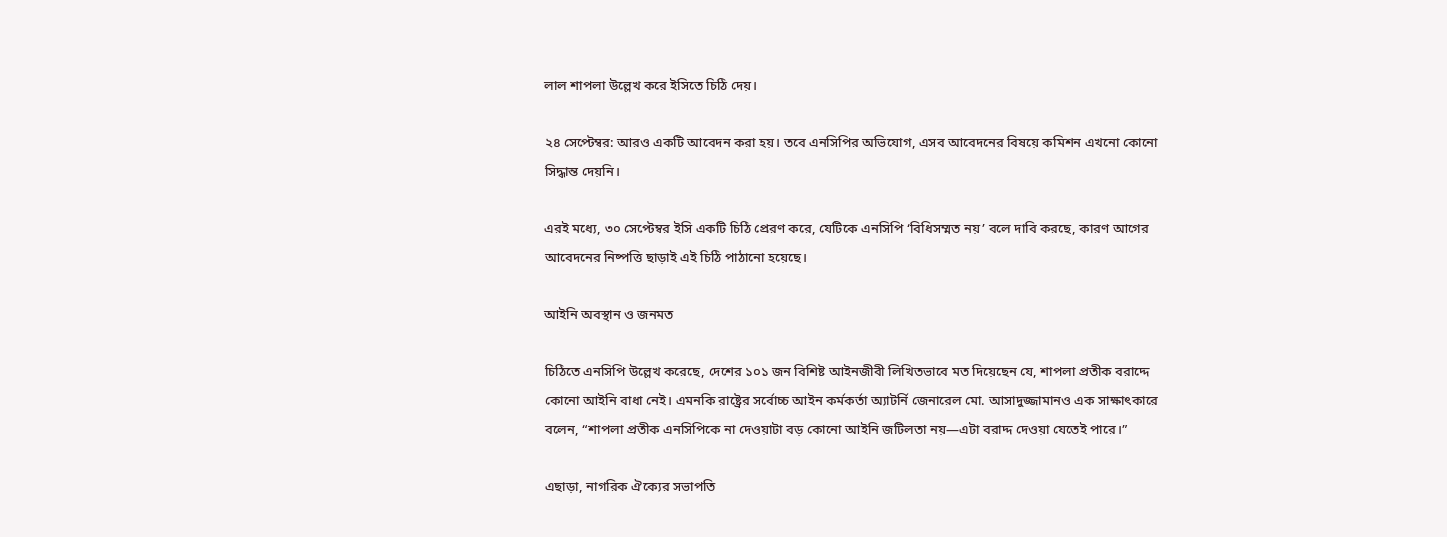লাল শাপলা উল্লেখ করে ইসিতে চিঠি দেয়।

২৪ সেপ্টেম্বর: আরও একটি আবেদন করা হয়। তবে এনসিপির অভিযোগ, এসব আবেদনের বিষয়ে কমিশন এখনো কোনো সিদ্ধান্ত দেয়নি।

এরই মধ্যে, ৩০ সেপ্টেম্বর ইসি একটি চিঠি প্রেরণ করে, যেটিকে এনসিপি ‘বিধিসম্মত নয়’ বলে দাবি করছে, কারণ আগের আবেদনের নিষ্পত্তি ছাড়াই এই চিঠি পাঠানো হয়েছে।

আইনি অবস্থান ও জনমত

চিঠিতে এনসিপি উল্লেখ করেছে, দেশের ১০১ জন বিশিষ্ট আইনজীবী লিখিতভাবে মত দিয়েছেন যে, শাপলা প্রতীক বরাদ্দে কোনো আইনি বাধা নেই। এমনকি রাষ্ট্রের সর্বোচ্চ আইন কর্মকর্তা অ্যাটর্নি জেনারেল মো. আসাদুজ্জামানও এক সাক্ষাৎকারে বলেন, “শাপলা প্রতীক এনসিপিকে না দেওয়াটা বড় কোনো আইনি জটিলতা নয়—এটা বরাদ্দ দেওয়া যেতেই পারে।”

এছাড়া, নাগরিক ঐক্যের সভাপতি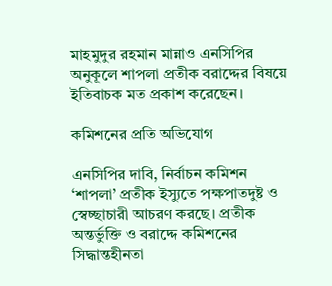মাহমুদুর রহমান মান্নাও এনসিপির অনুকূলে শাপলা প্রতীক বরাদ্দের বিষয়ে ইতিবাচক মত প্রকাশ করেছেন।

কমিশনের প্রতি অভিযোগ

এনসিপির দাবি, নির্বাচন কমিশন ‘শাপলা’ প্রতীক ইস্যুতে পক্ষপাতদুষ্ট ও স্বেচ্ছাচারী আচরণ করছে। প্রতীক অন্তর্ভুক্তি ও বরাদ্দে কমিশনের সিদ্ধান্তহীনতা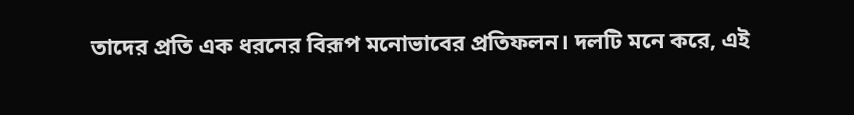তাদের প্রতি এক ধরনের বিরূপ মনোভাবের প্রতিফলন। দলটি মনে করে, এই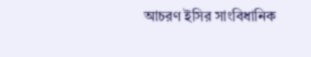আচরণ ইসির সাংবিধানিক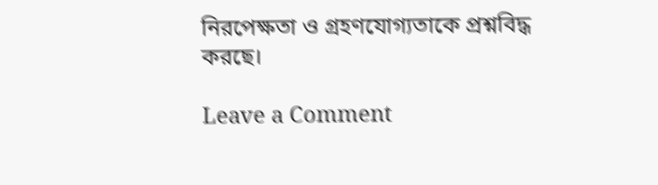নিরপেক্ষতা ও গ্রহণযোগ্যতাকে প্রশ্নবিদ্ধ করছে।

Leave a Comment